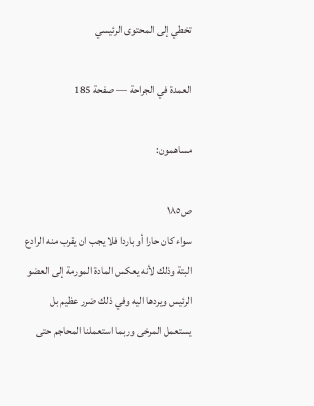تخطي إلى المحتوى الرئيسي

العمدة في الجراحة — صفحة 185

مساهمون:

ص١٨٥
سواء كان حارا أو باردا فلا يجب ان يقرب منه الرادع البتة وذلك لأنه يعكس المادة المورمة إلى العضو الرئيس ويردها اليه وفي ذلك ضرر عظيم بل يستعمل المرخى وربما استعملنا المحاجم حتى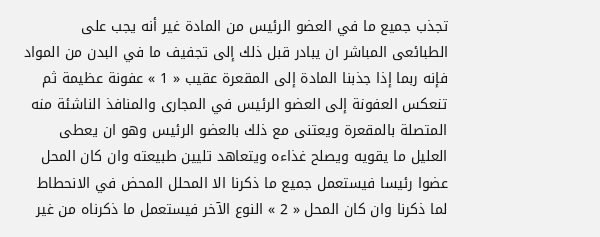تجذب جميع ما في العضو الرئيس من المادة غير أنه يجب على الطبائعى المباشر ان يبادر قبل ذلك إلى تجفيف ما في البدن من المواد فإنه ربما إذا جذبنا المادة إلى المقعرة عقيب « 1 » عفونة عظيمة ثم تنعكس العفونة إلى العضو الرئيس في المجارى والمنافذ الناشئة منه المتصلة بالمقعرة ويعتنى مع ذلك بالعضو الرئيس وهو ان يعطى العليل ما يقويه ويصلح غذاءه ويتعاهد تليين طبيعته وان كان المحل عضوا رئيسا فيستعمل جميع ما ذكرنا الا المحلل المحض في الانحطاط لما ذكرنا وان كان المحل « 2 » النوع الآخر فيستعمل ما ذكرناه من غير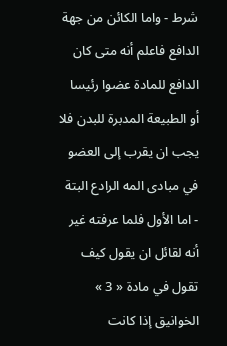شرط - واما الكائن من جهة الدافع فاعلم أنه متى كان الدافع للمادة عضوا رئيسا أو الطبيعة المدبرة للبدن فلا يجب ان يقرب إلى العضو في مبادى المه الرادع البتة - اما الأول فلما عرفته غير أنه لقائل ان يقول كيف تقول في مادة « 3 » الخوانيق إذا كانت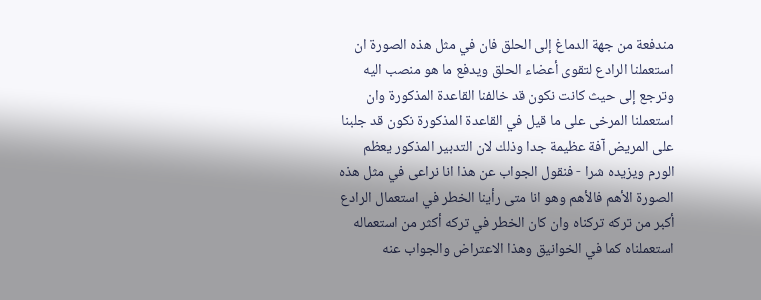مندفعة من جهة الدماغ إلى الحلق فان في مثل هذه الصورة ان استعملنا الرادع لتقوى أعضاء الحلق ويدفع ما هو منصب اليه وترجع إلى حيث كانت نكون قد خالفنا القاعدة المذكورة وان استعملنا المرخى على ما قيل في القاعدة المذكورة نكون قد جلبنا على المريض آفة عظيمة جدا وذلك لان التدبير المذكور يعظم الورم ويزيده شرا - فنقول الجواب عن هذا انا نراعى في مثل هذه الصورة الأهم فالأهم وهو انا متى رأينا الخطر في استعمال الرادع أكبر من تركه تركناه وان كان الخطر في تركه أكثر من استعماله استعملناه كما في الخوانيق وهذا الاعتراض والجواب عنه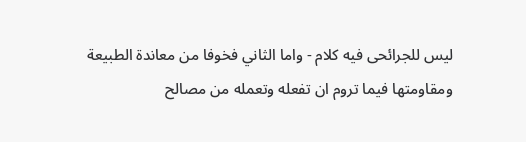ليس للجرائحى فيه كلام - واما الثاني فخوفا من معاندة الطبيعة ومقاومتها فيما تروم ان تفعله وتعمله من مصالح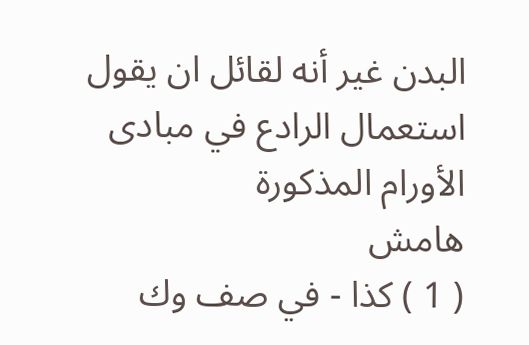البدن غير أنه لقائل ان يقول استعمال الرادع في مبادى الأورام المذكورة
هامش
( 1 ) كذا - في صف وك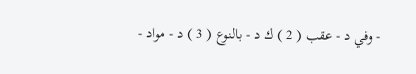- وفي د - عقب ( 2 ) ك د - بالنوع ( 3 ) د - مواد -